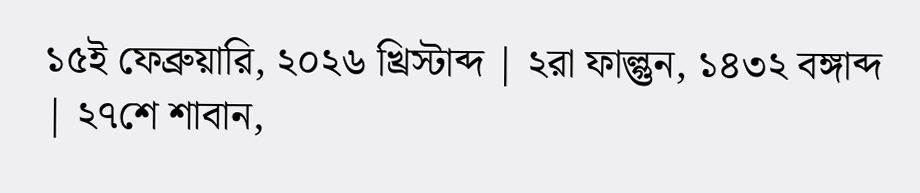১৫ই ফেব্রুয়ারি, ২০২৬ খ্রিস্টাব্দ | ২রা ফাল্গুন, ১৪৩২ বঙ্গাব্দ | ২৭শে শাবান,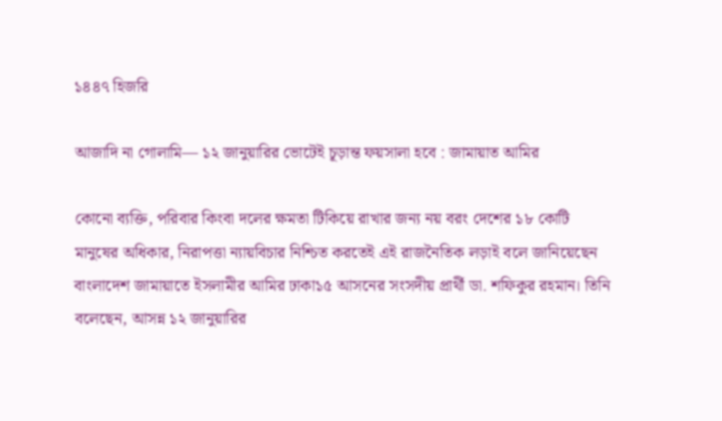১৪৪৭ হিজরি

আজাদি না গোলামি— ১২ জানুয়ারির ভোটেই চূড়ান্ত ফয়সালা হবে : জামায়াত আমির

কোনো ব্যক্তি, পরিবার কিংবা দলের ক্ষমতা টিকিয়ে রাখার জন্য নয় বরং দেশের ১৮ কোটি মানুষের অধিকার, নিরাপত্তা ন্যায়বিচার নিশ্চিত করতেই এই রাজনৈতিক লড়াই বলে জানিয়েছেন বাংলাদেশ জামায়াতে ইসলামীর আমির ঢাকা১৫ আসনের সংসদীয় প্রার্থী ডা. শফিকুর রহমান। তিনি বলেছেন, আসন্ন ১২ জানুয়ারির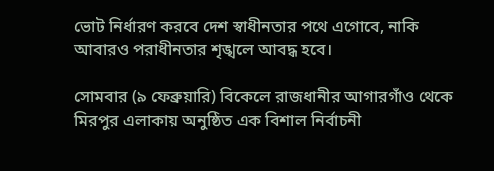ভোট নির্ধারণ করবে দেশ স্বাধীনতার পথে এগোবে, নাকি আবারও পরাধীনতার শৃঙ্খলে আবদ্ধ হবে।

সোমবার (৯ ফেব্রুয়ারি) বিকেলে রাজধানীর আগারগাঁও থেকে মিরপুর এলাকায় অনুষ্ঠিত এক বিশাল নির্বাচনী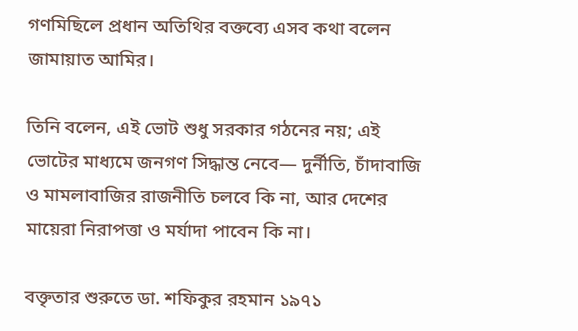গণমিছিলে প্রধান অতিথির বক্তব্যে এসব কথা বলেন জামায়াত আমির।

তিনি বলেন, এই ভোট শুধু সরকার গঠনের নয়; এই ভোটের মাধ্যমে জনগণ সিদ্ধান্ত নেবে— দুর্নীতি, চাঁদাবাজি ও মামলাবাজির রাজনীতি চলবে কি না, আর দেশের মায়েরা নিরাপত্তা ও মর্যাদা পাবেন কি না।

বক্তৃতার শুরুতে ডা. শফিকুর রহমান ১৯৭১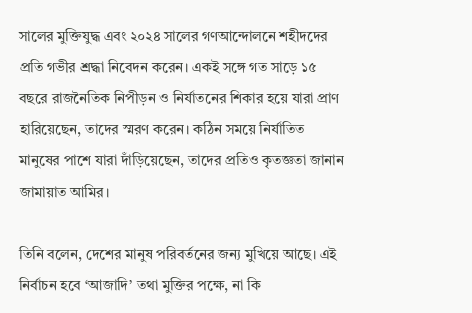সালের মুক্তিযুদ্ধ এবং ২০২৪ সালের গণআন্দোলনে শহীদদের প্রতি গভীর শ্রদ্ধা নিবেদন করেন। একই সঙ্গে গত সাড়ে ১৫ বছরে রাজনৈতিক নিপীড়ন ও নির্যাতনের শিকার হয়ে যারা প্রাণ হারিয়েছেন, তাদের স্মরণ করেন। কঠিন সময়ে নির্যাতিত মানুষের পাশে যারা দাঁড়িয়েছেন, তাদের প্রতিও কৃতজ্ঞতা জানান জামায়াত আমির।

তিনি বলেন, দেশের মানুষ পরিবর্তনের জন্য মুখিয়ে আছে। এই নির্বাচন হবে ‘আজাদি’ তথা মুক্তির পক্ষে, না কি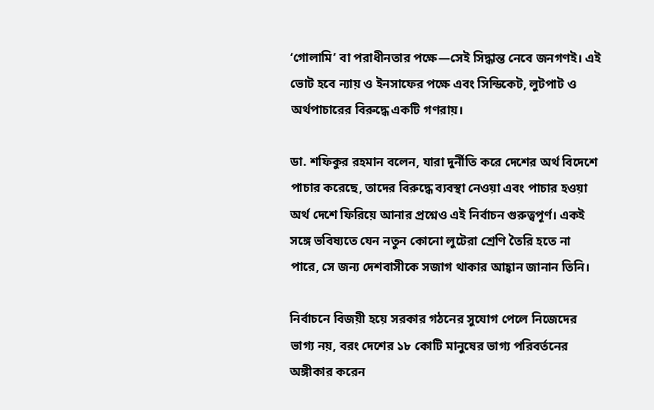‘গোলামি’ বা পরাধীনতার পক্ষে—সেই সিদ্ধান্ত নেবে জনগণই। এই ভোট হবে ন্যায় ও ইনসাফের পক্ষে এবং সিন্ডিকেট, লুটপাট ও অর্থপাচারের বিরুদ্ধে একটি গণরায়।

ডা. শফিকুর রহমান বলেন, যারা দুর্নীতি করে দেশের অর্থ বিদেশে পাচার করেছে, তাদের বিরুদ্ধে ব্যবস্থা নেওয়া এবং পাচার হওয়া অর্থ দেশে ফিরিয়ে আনার প্রশ্নেও এই নির্বাচন গুরুত্বপূর্ণ। একই সঙ্গে ভবিষ্যতে যেন নতুন কোনো লুটেরা শ্রেণি তৈরি হতে না পারে, সে জন্য দেশবাসীকে সজাগ থাকার আহ্বান জানান তিনি।

নির্বাচনে বিজয়ী হয়ে সরকার গঠনের সুযোগ পেলে নিজেদের ভাগ্য নয়, বরং দেশের ১৮ কোটি মানুষের ভাগ্য পরিবর্তনের অঙ্গীকার করেন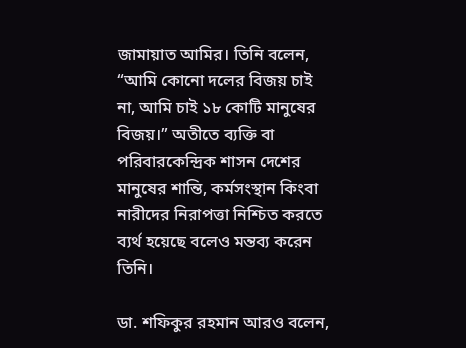জামায়াত আমির। তিনি বলেন, “আমি কোনো দলের বিজয় চাই না, আমি চাই ১৮ কোটি মানুষের বিজয়।” অতীতে ব্যক্তি বা পরিবারকেন্দ্রিক শাসন দেশের মানুষের শান্তি, কর্মসংস্থান কিংবা নারীদের নিরাপত্তা নিশ্চিত করতে ব্যর্থ হয়েছে বলেও মন্তব্য করেন তিনি।

ডা. শফিকুর রহমান আরও বলেন,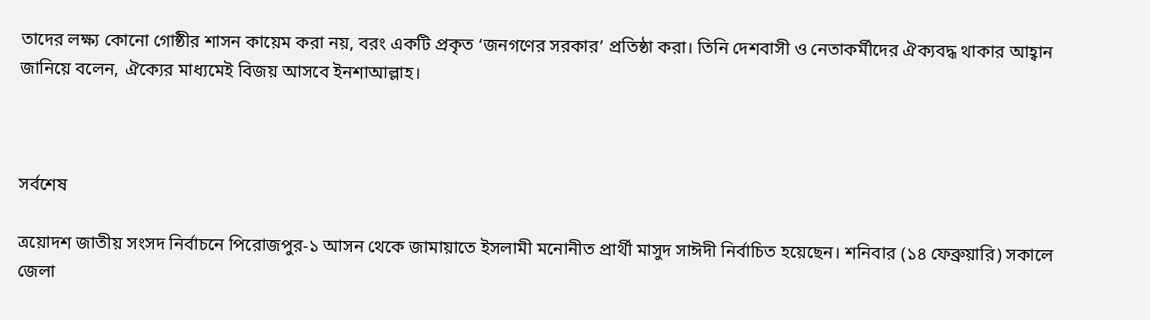তাদের লক্ষ্য কোনো গোষ্ঠীর শাসন কায়েম করা নয়, বরং একটি প্রকৃত ‘জনগণের সরকার’ প্রতিষ্ঠা করা। তিনি দেশবাসী ও নেতাকর্মীদের ঐক্যবদ্ধ থাকার আহ্বান জানিয়ে বলেন, ঐক্যের মাধ্যমেই বিজয় আসবে ইনশাআল্লাহ।



সর্বশেষ

ত্রয়োদশ জাতীয় সংসদ নির্বাচনে পিরোজপুর-১ আসন থেকে জামায়াতে ইসলামী মনোনীত প্রার্থী মাসুদ সাঈদী নির্বাচিত হয়েছেন। শনিবার (১৪ ফেব্রুয়ারি) সকালে জেলা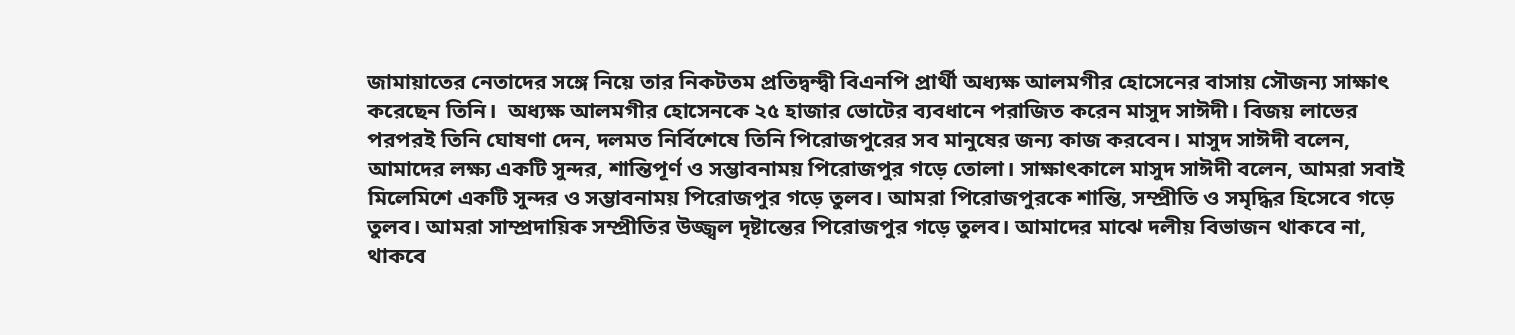জামায়াতের নেতাদের সঙ্গে নিয়ে তার নিকটতম প্রতিদ্বন্দ্বী বিএনপি প্রার্থী অধ্যক্ষ আলমগীর হোসেনের বাসায় সৌজন্য সাক্ষাৎ করেছেন তিনি।  অধ্যক্ষ আলমগীর হোসেনকে ২৫ হাজার ভোটের ব্যবধানে পরাজিত করেন মাসুদ সাঈদী। বিজয় লাভের পরপরই তিনি ঘোষণা দেন, দলমত নির্বিশেষে তিনি পিরোজপুরের সব মানুষের জন্য কাজ করবেন। মাসুদ সাঈদী বলেন, আমাদের লক্ষ্য একটি সুন্দর, শান্তিপূর্ণ ও সম্ভাবনাময় পিরোজপুর গড়ে তোলা। সাক্ষাৎকালে মাসুদ সাঈদী বলেন, আমরা সবাই মিলেমিশে একটি সুন্দর ও সম্ভাবনাময় পিরোজপুর গড়ে তুলব। আমরা পিরোজপুরকে শান্তি, সম্প্রীতি ও সমৃদ্ধির হিসেবে গড়ে তুলব। আমরা সাম্প্রদায়িক সম্প্রীতির উজ্জ্বল দৃষ্টান্তের পিরোজপুর গড়ে তুলব। আমাদের মাঝে দলীয় বিভাজন থাকবে না, থাকবে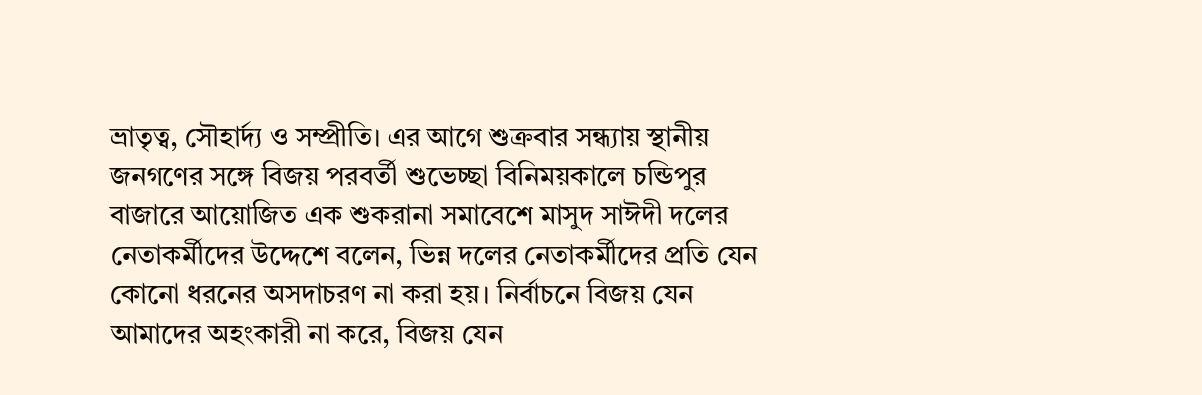ভ্রাতৃত্ব, সৌহার্দ্য ও সম্প্রীতি। এর আগে শুক্রবার সন্ধ্যায় স্থানীয় জনগণের সঙ্গে বিজয় পরবর্তী শুভেচ্ছা বিনিময়কালে চন্ডিপুর বাজারে আয়োজিত এক শুকরানা সমাবেশে মাসুদ সাঈদী দলের নেতাকর্মীদের উদ্দেশে বলেন, ভিন্ন দলের নেতাকর্মীদের প্রতি যেন কোনো ধরনের অসদাচরণ না করা হয়। নির্বাচনে বিজয় যেন আমাদের অহংকারী না করে, বিজয় যেন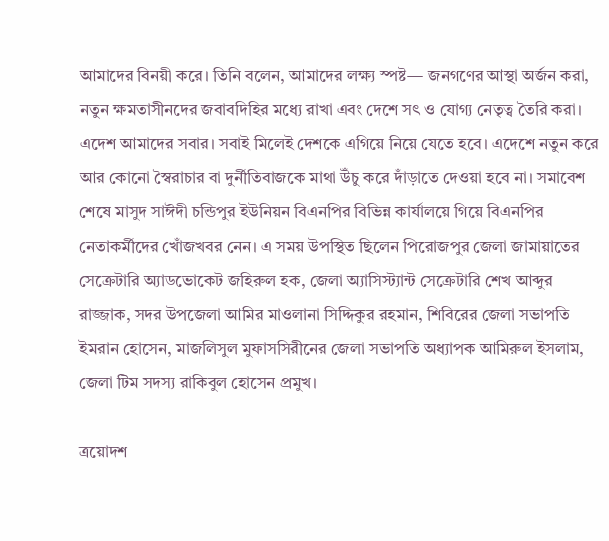আমাদের বিনয়ী করে। তিনি বলেন, আমাদের লক্ষ্য স্পষ্ট— জনগণের আস্থা অর্জন করা, নতুন ক্ষমতাসীনদের জবাবদিহির মধ্যে রাখা এবং দেশে সৎ ও যোগ্য নেতৃত্ব তৈরি করা। এদেশ আমাদের সবার। সবাই মিলেই দেশকে এগিয়ে নিয়ে যেতে হবে। এদেশে নতুন করে আর কোনো স্বৈরাচার বা দুর্নীতিবাজকে মাথা উঁচু করে দাঁড়াতে দেওয়া হবে না। সমাবেশ শেষে মাসুদ সাঈদী চন্ডিপুর ইউনিয়ন বিএনপির বিভিন্ন কার্যালয়ে গিয়ে বিএনপির নেতাকর্মীদের খোঁজখবর নেন। এ সময় উপস্থিত ছিলেন পিরোজপুর জেলা জামায়াতের সেক্রেটারি অ্যাডভোকেট জহিরুল হক, জেলা অ্যাসিস্ট্যান্ট সেক্রেটারি শেখ আব্দুর রাজ্জাক, সদর উপজেলা আমির মাওলানা সিদ্দিকুর রহমান, শিবিরের জেলা সভাপতি ইমরান হোসেন, মাজলিসুল মুফাসসিরীনের জেলা সভাপতি অধ্যাপক আমিরুল ইসলাম, জেলা টিম সদস্য রাকিবুল হোসেন প্রমুখ।

ত্রয়োদশ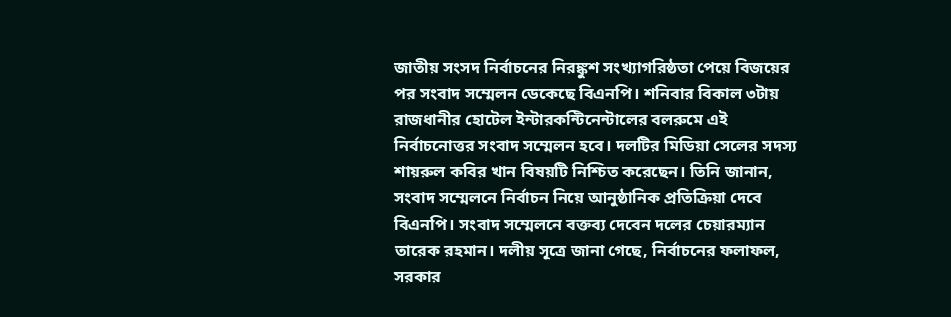জাতীয় সংসদ নির্বাচনের নিরঙ্কুশ সংখ্যাগরিষ্ঠতা পেয়ে বিজয়ের পর সংবাদ সম্মেলন ডেকেছে বিএনপি। শনিবার বিকাল ৩টায় রাজধানীর হোটেল ইন্টারকন্টিনেন্টালের বলরুমে এই নির্বাচনোত্তর সংবাদ সম্মেলন হবে। দলটির মিডিয়া সেলের সদস্য শায়রুল কবির খান বিষয়টি নিশ্চিত করেছেন। তিনি জানান, সংবাদ সম্মেলনে নির্বাচন নিয়ে আনুষ্ঠানিক প্রতিক্রিয়া দেবে বিএনপি। সংবাদ সম্মেলনে বক্তব্য দেবেন দলের চেয়ারম্যান তারেক রহমান। দলীয় সূত্রে জানা গেছে, নির্বাচনের ফলাফল, সরকার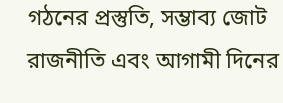গঠনের প্রস্তুতি, সম্ভাব্য জোট রাজনীতি এবং আগামী দিনের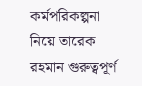কর্মপরিকল্পনা নিয়ে তারেক রহমান গুরুত্বপূর্ণ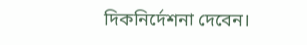দিকনির্দেশনা দেবেন।